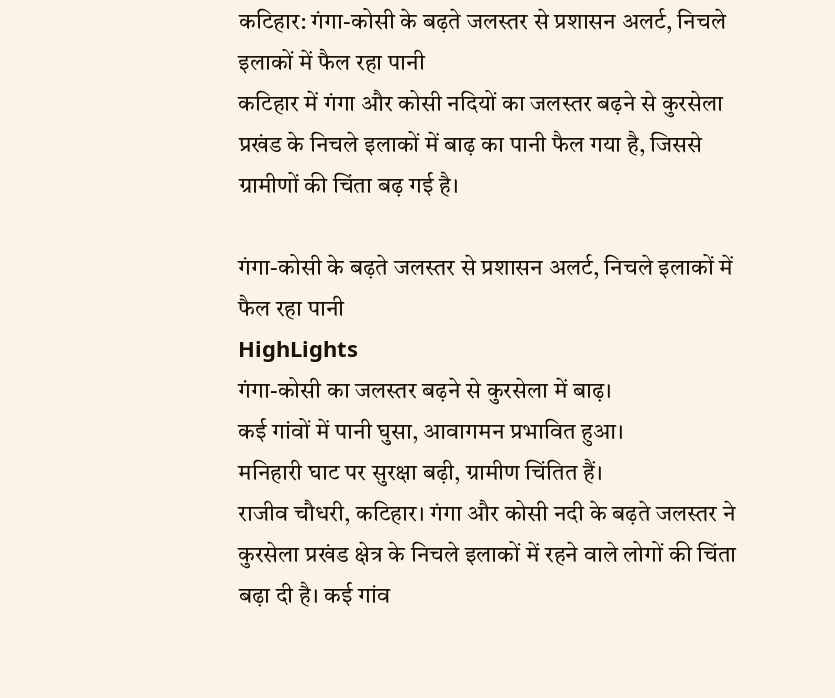कटिहार: गंगा-कोसी के बढ़ते जलस्तर से प्रशासन अलर्ट, निचले इलाकों में फैल रहा पानी
कटिहार में गंगा और कोसी नदियों का जलस्तर बढ़ने से कुरसेला प्रखंड के निचले इलाकों में बाढ़ का पानी फैल गया है, जिससे ग्रामीणों की चिंता बढ़ गई है।

गंगा-कोसी के बढ़ते जलस्तर से प्रशासन अलर्ट, निचले इलाकों में फैल रहा पानी
HighLights
गंगा-कोसी का जलस्तर बढ़ने से कुरसेला में बाढ़।
कई गांवों में पानी घुसा, आवागमन प्रभावित हुआ।
मनिहारी घाट पर सुरक्षा बढ़ी, ग्रामीण चिंतित हैं।
राजीव चौधरी, कटिहार। गंगा और कोसी नदी के बढ़ते जलस्तर ने कुरसेला प्रखंड क्षेत्र के निचले इलाकों में रहने वाले लोगों की चिंता बढ़ा दी है। कई गांव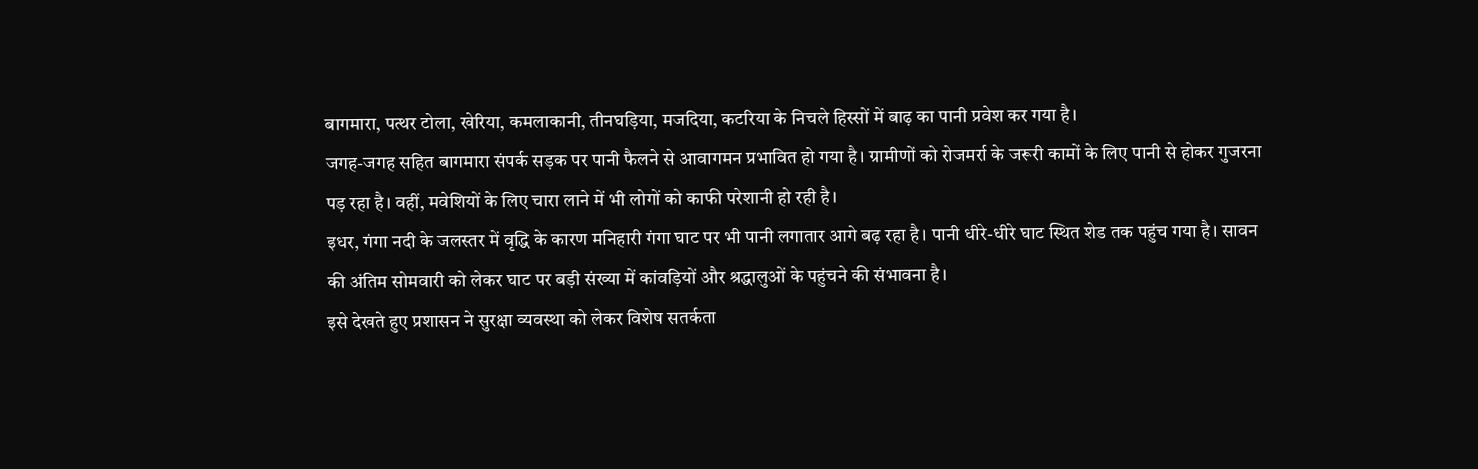बागमारा, पत्थर टोला, खेरिया, कमलाकानी, तीनघड़िया, मजदिया, कटरिया के निचले हिस्सों में बाढ़ का पानी प्रवेश कर गया है।
जगह-जगह सहित बागमारा संपर्क सड़क पर पानी फैलने से आवागमन प्रभावित हो गया है। ग्रामीणों को रोजमर्रा के जरूरी कामों के लिए पानी से होकर गुजरना पड़ रहा है। वहीं, मवेशियों के लिए चारा लाने में भी लोगों को काफी परेशानी हो रही है।
इधर, गंगा नदी के जलस्तर में वृद्धि के कारण मनिहारी गंगा घाट पर भी पानी लगातार आगे बढ़ रहा है। पानी धीरे-धीरे घाट स्थित शेड तक पहुंच गया है। सावन की अंतिम सोमवारी को लेकर घाट पर बड़ी संख्या में कांवड़ियों और श्रद्धालुओं के पहुंचने की संभावना है।
इसे देखते हुए प्रशासन ने सुरक्षा व्यवस्था को लेकर विशेष सतर्कता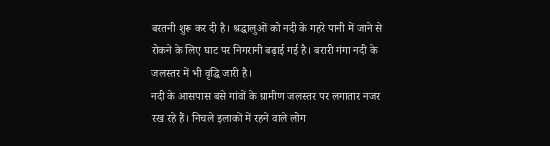बरतनी शुरू कर दी है। श्रद्धालुओं को नदी के गहरे पानी में जाने से रोकने के लिए घाट पर निगरानी बढ़ाई गई है। बरारी गंगा नदी के जलस्तर में भी वृद्धि जारी है।
नदी के आसपास बसे गांवों के ग्रामीण जलस्तर पर लगातार नजर रख रहे हैं। निचले इलाकों में रहने वाले लोग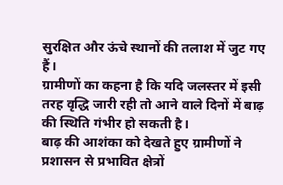सुरक्षित और ऊंचे स्थानों की तलाश में जुट गए हैं।
ग्रामीणों का कहना है कि यदि जलस्तर में इसी तरह वृद्धि जारी रही तो आने वाले दिनों में बाढ़ की स्थिति गंभीर हो सकती है।
बाढ़ की आशंका को देखते हुए ग्रामीणों ने प्रशासन से प्रभावित क्षेत्रों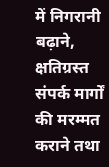में निगरानी बढ़ाने, क्षतिग्रस्त संपर्क मार्गों की मरम्मत कराने तथा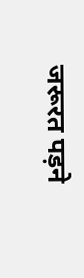जरूरत पड़ने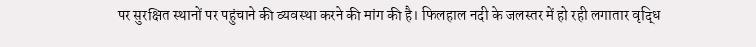पर सुरक्षित स्थानों पर पहुंचाने की व्यवस्था करने की मांग की है। फिलहाल नदी के जलस्तर में हो रही लगातार वृद्धि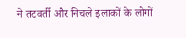ने तटवर्ती और निचले इलाकों के लोगों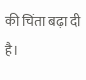की चिंता बढ़ा दी है।